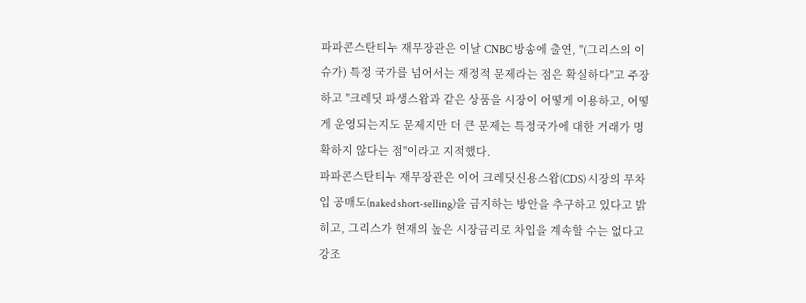파파콘스탄티누 재무장관은 이날 CNBC 방송에 출연, "(그리스의 이슈가) 특정 국가를 넘어서는 재정적 문제라는 점은 확실하다"고 주장하고 "크레딧 파생스왑과 같은 상품을 시장이 어떻게 이용하고, 어떻게 운영되는지도 문제지만 더 큰 문제는 특정국가에 대한 거래가 명확하지 않다는 점"이라고 지적했다.
파파콘스탄티누 재무장관은 이어 크레딧신용스왑(CDS) 시장의 무차입 공매도(naked short-selling)을 금지하는 방안을 추구하고 있다고 밝히고, 그리스가 현재의 높은 시장금리로 차입을 계속할 수는 없다고 강조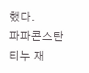했다.
파파콘스탄티누 재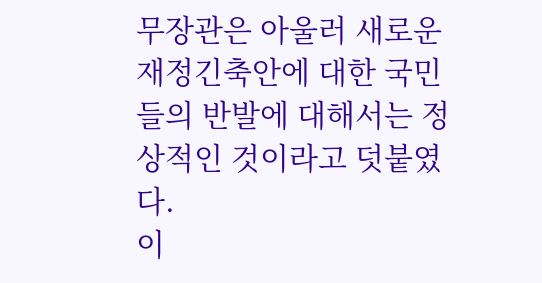무장관은 아울러 새로운 재정긴축안에 대한 국민들의 반발에 대해서는 정상적인 것이라고 덧붙였다.
이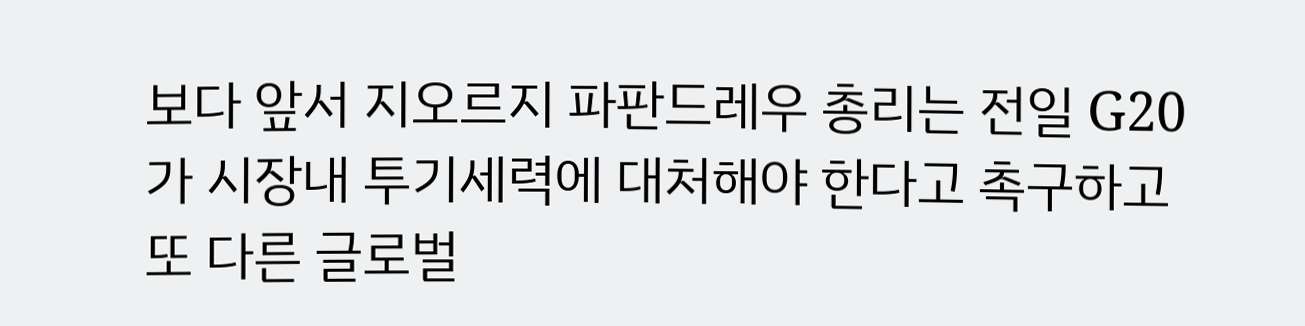보다 앞서 지오르지 파판드레우 총리는 전일 G20가 시장내 투기세력에 대처해야 한다고 촉구하고 또 다른 글로벌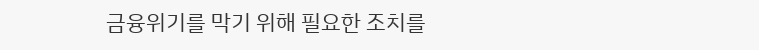금융위기를 막기 위해 필요한 조치를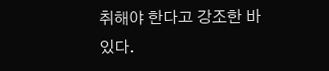취해야 한다고 강조한 바 있다.